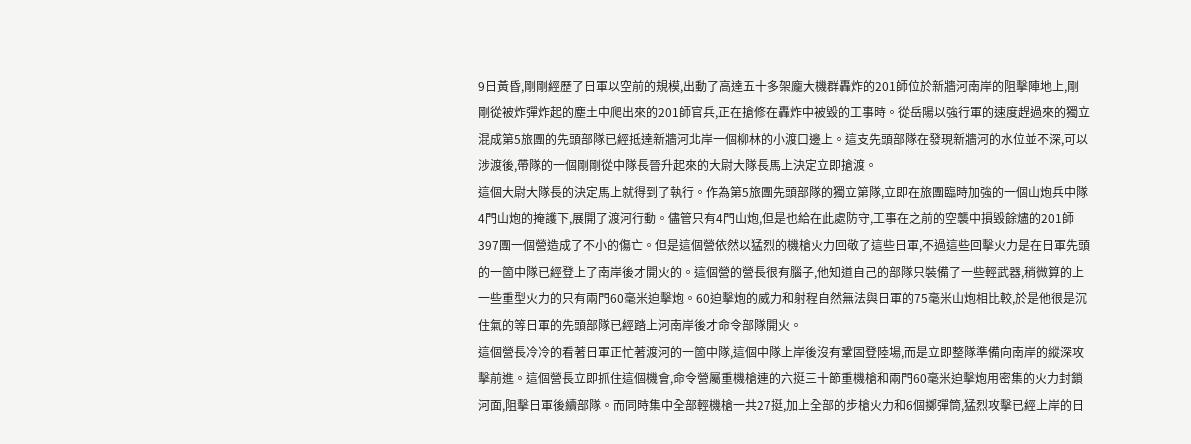9日黃昏,剛剛經歷了日軍以空前的規模,出動了高達五十多架龐大機群轟炸的201師位於新牆河南岸的阻擊陣地上,剛剛從被炸彈炸起的塵土中爬出來的201師官兵,正在搶修在轟炸中被毀的工事時。從岳陽以強行軍的速度趕過來的獨立混成第5旅團的先頭部隊已經抵達新牆河北岸一個柳林的小渡口邊上。這支先頭部隊在發現新牆河的水位並不深,可以涉渡後,帶隊的一個剛剛從中隊長晉升起來的大尉大隊長馬上決定立即搶渡。
這個大尉大隊長的決定馬上就得到了執行。作為第5旅團先頭部隊的獨立第隊,立即在旅團臨時加強的一個山炮兵中隊4門山炮的掩護下,展開了渡河行動。儘管只有4門山炮,但是也給在此處防守,工事在之前的空襲中損毀餘燼的201師397團一個營造成了不小的傷亡。但是這個營依然以猛烈的機槍火力回敬了這些日軍,不過這些回擊火力是在日軍先頭的一箇中隊已經登上了南岸後才開火的。這個營的營長很有腦子,他知道自己的部隊只裝備了一些輕武器,稍微算的上一些重型火力的只有兩門60毫米迫擊炮。60迫擊炮的威力和射程自然無法與日軍的75毫米山炮相比較,於是他很是沉住氣的等日軍的先頭部隊已經踏上河南岸後才命令部隊開火。
這個營長冷冷的看著日軍正忙著渡河的一箇中隊,這個中隊上岸後沒有鞏固登陸場,而是立即整隊準備向南岸的縱深攻擊前進。這個營長立即抓住這個機會,命令營屬重機槍連的六挺三十節重機槍和兩門60毫米迫擊炮用密集的火力封鎖河面,阻擊日軍後續部隊。而同時集中全部輕機槍一共27挺,加上全部的步槍火力和6個擲彈筒,猛烈攻擊已經上岸的日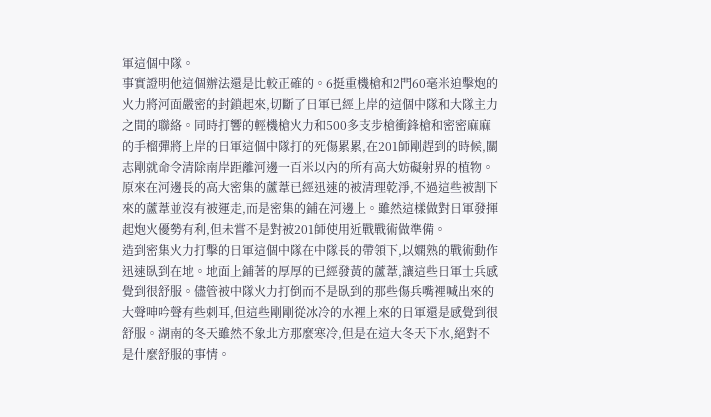軍這個中隊。
事實證明他這個辦法還是比較正確的。6挺重機槍和2門60毫米迫擊炮的火力將河面嚴密的封鎖起來,切斷了日軍已經上岸的這個中隊和大隊主力之間的聯絡。同時打響的輕機槍火力和500多支步槍衝鋒槍和密密麻麻的手榴彈將上岸的日軍這個中隊打的死傷累累,在201師剛趕到的時候,關志剛就命令清除南岸距離河邊一百米以內的所有高大妨礙射界的植物。原來在河邊長的高大密集的蘆葦已經迅速的被清理乾淨,不過這些被割下來的蘆葦並沒有被運走,而是密集的鋪在河邊上。雖然這樣做對日軍發揮起炮火優勢有利,但未嘗不是對被201師使用近戰戰術做準備。
造到密集火力打擊的日軍這個中隊在中隊長的帶領下,以嫻熟的戰術動作迅速臥到在地。地面上鋪著的厚厚的已經發黃的蘆葦,讓這些日軍士兵感覺到很舒服。儘管被中隊火力打倒而不是臥到的那些傷兵嘴裡喊出來的大聲呻吟聲有些刺耳,但這些剛剛從冰冷的水裡上來的日軍還是感覺到很舒服。湖南的冬天雖然不象北方那麼寒冷,但是在這大冬天下水,絕對不是什麼舒服的事情。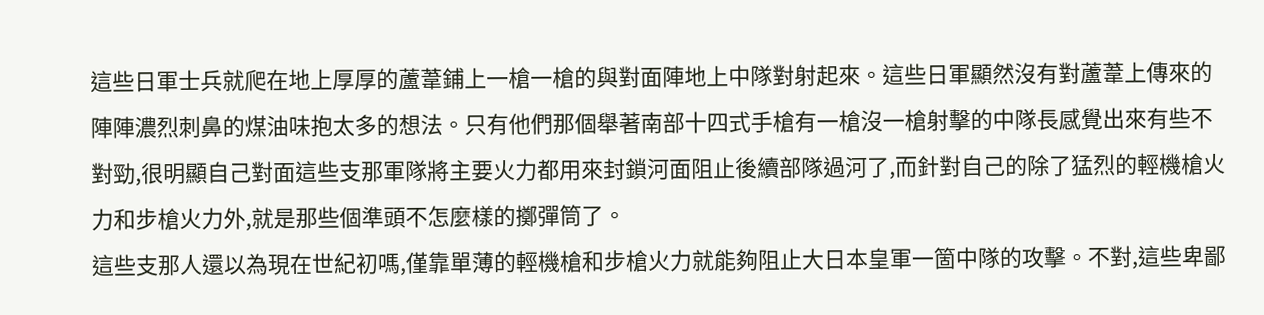這些日軍士兵就爬在地上厚厚的蘆葦鋪上一槍一槍的與對面陣地上中隊對射起來。這些日軍顯然沒有對蘆葦上傳來的陣陣濃烈刺鼻的煤油味抱太多的想法。只有他們那個舉著南部十四式手槍有一槍沒一槍射擊的中隊長感覺出來有些不對勁,很明顯自己對面這些支那軍隊將主要火力都用來封鎖河面阻止後續部隊過河了,而針對自己的除了猛烈的輕機槍火力和步槍火力外,就是那些個準頭不怎麼樣的擲彈筒了。
這些支那人還以為現在世紀初嗎,僅靠單薄的輕機槍和步槍火力就能夠阻止大日本皇軍一箇中隊的攻擊。不對,這些卑鄙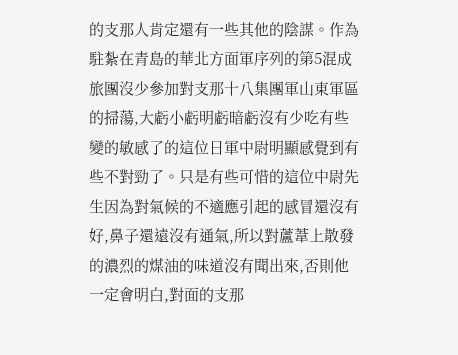的支那人肯定還有一些其他的陰謀。作為駐紮在青島的華北方面軍序列的第5混成旅團沒少參加對支那十八集團軍山東軍區的掃蕩,大虧小虧明虧暗虧沒有少吃有些變的敏感了的這位日軍中尉明顯感覺到有些不對勁了。只是有些可惜的這位中尉先生因為對氣候的不適應引起的感冒還沒有好,鼻子還遠沒有通氣,所以對蘆葦上散發的濃烈的煤油的味道沒有聞出來,否則他一定會明白,對面的支那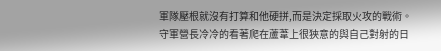軍隊壓根就沒有打算和他硬拼,而是決定採取火攻的戰術。
守軍營長冷冷的看著爬在蘆葦上很狹意的與自己對射的日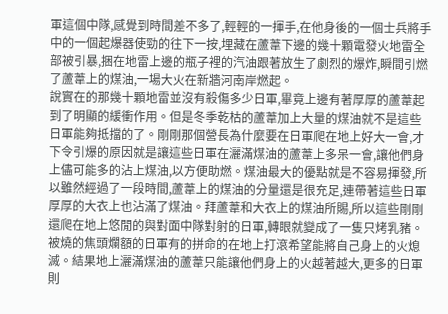軍這個中隊,感覺到時間差不多了,輕輕的一揮手,在他身後的一個士兵將手中的一個起爆器使勁的往下一按,埋藏在蘆葦下邊的幾十顆電發火地雷全部被引暴,捆在地雷上邊的瓶子裡的汽油跟著放生了劇烈的爆炸,瞬間引燃了蘆葦上的煤油,一場大火在新牆河南岸燃起。
說實在的那幾十顆地雷並沒有殺傷多少日軍,畢竟上邊有著厚厚的蘆葦起到了明顯的緩衝作用。但是冬季乾枯的蘆葦加上大量的煤油就不是這些日軍能夠抵擋的了。剛剛那個營長為什麼要在日軍爬在地上好大一會,才下令引爆的原因就是讓這些日軍在灑滿煤油的蘆葦上多呆一會,讓他們身上儘可能多的沾上煤油,以方便助燃。煤油最大的優點就是不容易揮發,所以雖然經過了一段時間,蘆葦上的煤油的分量還是很充足,連帶著這些日軍厚厚的大衣上也沾滿了煤油。拜蘆葦和大衣上的煤油所賜,所以這些剛剛還爬在地上悠閒的與對面中隊對射的日軍,轉眼就變成了一隻只烤乳豬。
被燒的焦頭爛額的日軍有的拼命的在地上打滾希望能將自己身上的火熄滅。結果地上灑滿煤油的蘆葦只能讓他們身上的火越著越大,更多的日軍則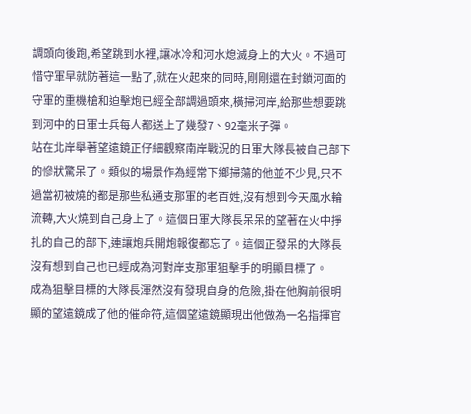調頭向後跑,希望跳到水裡,讓冰冷和河水熄滅身上的大火。不過可惜守軍早就防著這一點了,就在火起來的同時,剛剛還在封鎖河面的守軍的重機槍和迫擊炮已經全部調過頭來,橫掃河岸,給那些想要跳到河中的日軍士兵每人都送上了幾發7、92毫米子彈。
站在北岸舉著望遠鏡正仔細觀察南岸戰況的日軍大隊長被自己部下的慘狀驚呆了。類似的場景作為經常下鄉掃蕩的他並不少見,只不過當初被燒的都是那些私通支那軍的老百姓,沒有想到今天風水輪流轉,大火燒到自己身上了。這個日軍大隊長呆呆的望著在火中掙扎的自己的部下,連讓炮兵開炮報復都忘了。這個正發呆的大隊長沒有想到自己也已經成為河對岸支那軍狙擊手的明顯目標了。
成為狙擊目標的大隊長渾然沒有發現自身的危險,掛在他胸前很明顯的望遠鏡成了他的催命符,這個望遠鏡顯現出他做為一名指揮官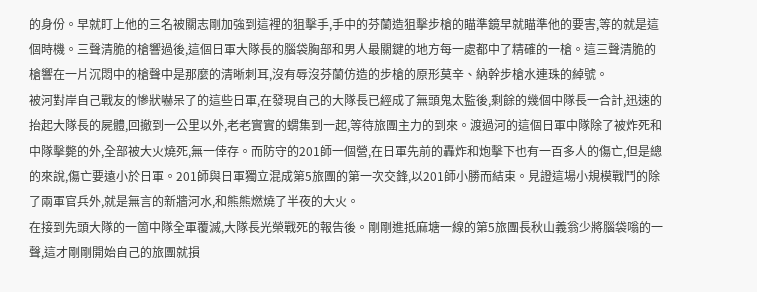的身份。早就盯上他的三名被關志剛加強到這裡的狙擊手,手中的芬蘭造狙擊步槍的瞄準鏡早就瞄準他的要害,等的就是這個時機。三聲清脆的槍響過後,這個日軍大隊長的腦袋胸部和男人最關鍵的地方每一處都中了精確的一槍。這三聲清脆的槍響在一片沉悶中的槍聲中是那麼的清晰刺耳,沒有辱沒芬蘭仿造的步槍的原形莫辛、納幹步槍水連珠的綽號。
被河對岸自己戰友的慘狀嚇呆了的這些日軍,在發現自己的大隊長已經成了無頭鬼太監後,剩餘的幾個中隊長一合計,迅速的抬起大隊長的屍體,回撤到一公里以外,老老實實的蝟集到一起,等待旅團主力的到來。渡過河的這個日軍中隊除了被炸死和中隊擊斃的外,全部被大火燒死,無一倖存。而防守的201師一個營,在日軍先前的轟炸和炮擊下也有一百多人的傷亡,但是總的來說,傷亡要遠小於日軍。201師與日軍獨立混成第5旅團的第一次交鋒,以201師小勝而結束。見證這場小規模戰鬥的除了兩軍官兵外,就是無言的新牆河水,和熊熊燃燒了半夜的大火。
在接到先頭大隊的一箇中隊全軍覆滅,大隊長光榮戰死的報告後。剛剛進抵麻塘一線的第5旅團長秋山義翁少將腦袋嗡的一聲,這才剛剛開始自己的旅團就損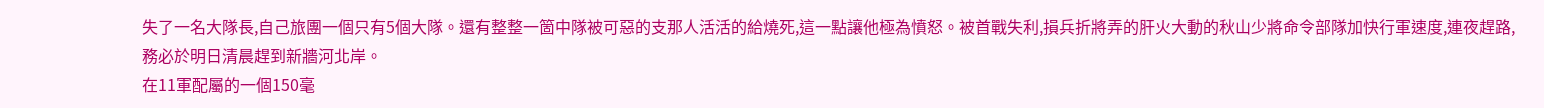失了一名大隊長,自己旅團一個只有5個大隊。還有整整一箇中隊被可惡的支那人活活的給燒死,這一點讓他極為憤怒。被首戰失利,損兵折將弄的肝火大動的秋山少將命令部隊加快行軍速度,連夜趕路,務必於明日清晨趕到新牆河北岸。
在11軍配屬的一個150毫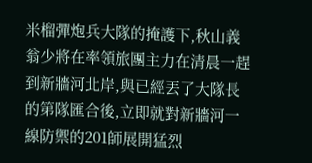米榴彈炮兵大隊的掩護下,秋山義翁少將在率領旅團主力在清晨一趕到新牆河北岸,與已經丟了大隊長的第隊匯合後,立即就對新牆河一線防禦的201師展開猛烈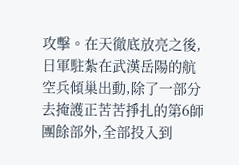攻擊。在天徹底放亮之後,日軍駐紮在武漢岳陽的航空兵傾巢出動,除了一部分去掩護正苦苦掙扎的第6師團餘部外,全部投入到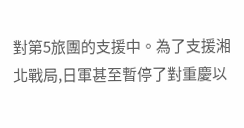對第5旅團的支援中。為了支援湘北戰局,日軍甚至暫停了對重慶以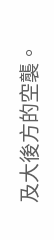及大後方的空襲。